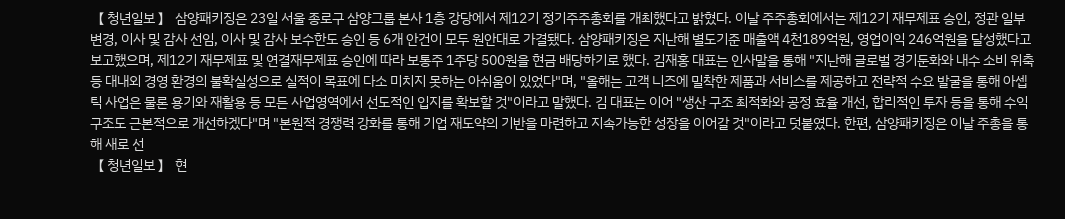【 청년일보 】 삼양패키징은 23일 서울 종로구 삼양그룹 본사 1층 강당에서 제12기 정기주주총회를 개최했다고 밝혔다. 이날 주주총회에서는 제12기 재무제표 승인, 정관 일부 변경, 이사 및 감사 선임, 이사 및 감사 보수한도 승인 등 6개 안건이 모두 원안대로 가결됐다. 삼양패키징은 지난해 별도기준 매출액 4천189억원, 영업이익 246억원을 달성했다고 보고했으며, 제12기 재무제표 및 연결재무제표 승인에 따라 보통주 1주당 500원을 현금 배당하기로 했다. 김재홍 대표는 인사말을 통해 "지난해 글로벌 경기둔화와 내수 소비 위축 등 대내외 경영 환경의 불확실성으로 실적이 목표에 다소 미치지 못하는 아쉬움이 있었다"며, "올해는 고객 니즈에 밀착한 제품과 서비스를 제공하고 전략적 수요 발굴을 통해 아셉틱 사업은 물론 용기와 재활용 등 모든 사업영역에서 선도적인 입지를 확보할 것"이라고 말했다. 김 대표는 이어 "생산 구조 최적화와 공정 효율 개선, 합리적인 투자 등을 통해 수익 구조도 근본적으로 개선하겠다"며 "본원적 경쟁력 강화를 통해 기업 재도약의 기반을 마련하고 지속가능한 성장을 이어갈 것"이라고 덧붙였다. 한편, 삼양패키징은 이날 주총을 통해 새로 선
【 청년일보 】 현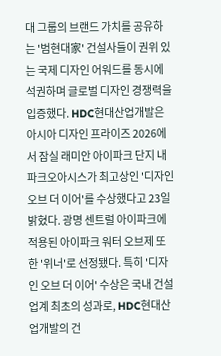대 그룹의 브랜드 가치를 공유하는 '범현대家' 건설사들이 권위 있는 국제 디자인 어워드를 동시에 석권하며 글로벌 디자인 경쟁력을 입증했다. HDC현대산업개발은 아시아 디자인 프라이즈 2026에서 잠실 래미안 아이파크 단지 내 파크오아시스가 최고상인 '디자인 오브 더 이어'를 수상했다고 23일 밝혔다. 광명 센트럴 아이파크에 적용된 아이파크 워터 오브제 또한 '위너'로 선정됐다. 특히 '디자인 오브 더 이어' 수상은 국내 건설업계 최초의 성과로, HDC현대산업개발의 건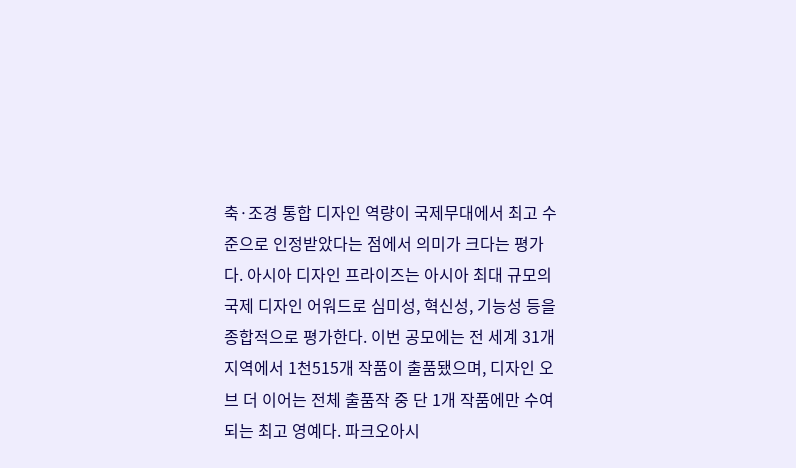축·조경 통합 디자인 역량이 국제무대에서 최고 수준으로 인정받았다는 점에서 의미가 크다는 평가다. 아시아 디자인 프라이즈는 아시아 최대 규모의 국제 디자인 어워드로 심미성, 혁신성, 기능성 등을 종합적으로 평가한다. 이번 공모에는 전 세계 31개 지역에서 1천515개 작품이 출품됐으며, 디자인 오브 더 이어는 전체 출품작 중 단 1개 작품에만 수여되는 최고 영예다. 파크오아시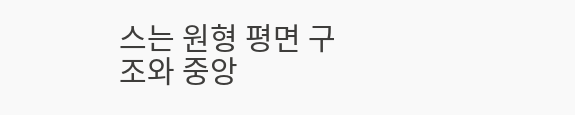스는 원형 평면 구조와 중앙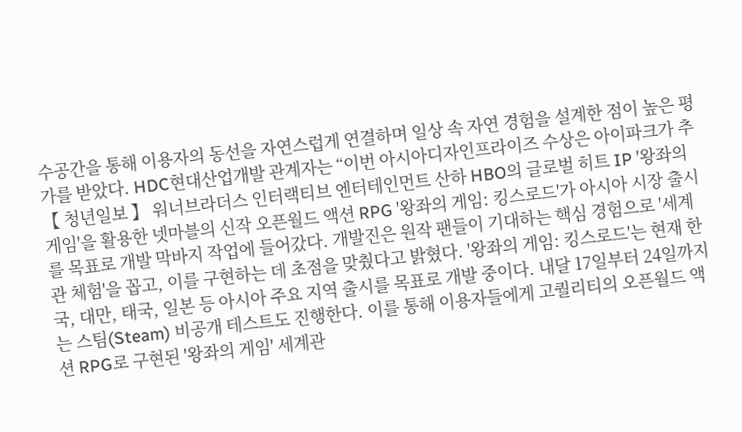수공간을 통해 이용자의 동선을 자연스럽게 연결하며 일상 속 자연 경험을 설계한 점이 높은 평가를 받았다. HDC현대산업개발 관계자는 “이번 아시아디자인프라이즈 수상은 아이파크가 추
【 청년일보 】 워너브라더스 인터랙티브 엔터테인먼트 산하 HBO의 글로벌 히트 IP '왕좌의 게임'을 활용한 넷마블의 신작 오픈월드 액션 RPG '왕좌의 게임: 킹스로드'가 아시아 시장 출시를 목표로 개발 막바지 작업에 들어갔다. 개발진은 원작 팬들이 기대하는 핵심 경험으로 '세계관 체험'을 꼽고, 이를 구현하는 데 초점을 맞췄다고 밝혔다. '왕좌의 게임: 킹스로드'는 현재 한국, 대만, 태국, 일본 등 아시아 주요 지역 출시를 목표로 개발 중이다. 내달 17일부터 24일까지는 스팀(Steam) 비공개 테스트도 진행한다. 이를 통해 이용자들에게 고퀄리티의 오픈월드 액션 RPG로 구현된 '왕좌의 게임' 세계관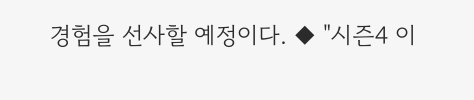경험을 선사할 예정이다. ◆ "시즌4 이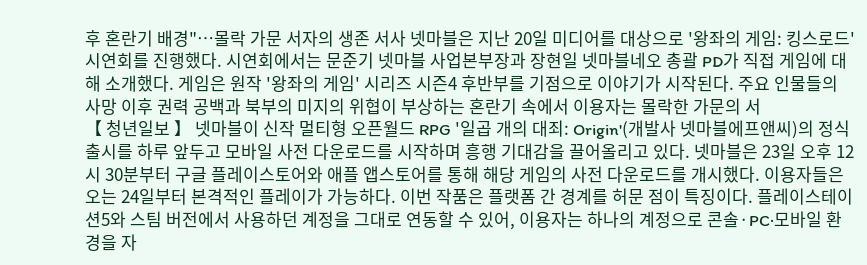후 혼란기 배경"…몰락 가문 서자의 생존 서사 넷마블은 지난 20일 미디어를 대상으로 '왕좌의 게임: 킹스로드' 시연회를 진행했다. 시연회에서는 문준기 넷마블 사업본부장과 장현일 넷마블네오 총괄 PD가 직접 게임에 대해 소개했다. 게임은 원작 '왕좌의 게임' 시리즈 시즌4 후반부를 기점으로 이야기가 시작된다. 주요 인물들의 사망 이후 권력 공백과 북부의 미지의 위협이 부상하는 혼란기 속에서 이용자는 몰락한 가문의 서
【 청년일보 】 넷마블이 신작 멀티형 오픈월드 RPG '일곱 개의 대죄: Origin'(개발사 넷마블에프앤씨)의 정식 출시를 하루 앞두고 모바일 사전 다운로드를 시작하며 흥행 기대감을 끌어올리고 있다. 넷마블은 23일 오후 12시 30분부터 구글 플레이스토어와 애플 앱스토어를 통해 해당 게임의 사전 다운로드를 개시했다. 이용자들은 오는 24일부터 본격적인 플레이가 가능하다. 이번 작품은 플랫폼 간 경계를 허문 점이 특징이다. 플레이스테이션5와 스팀 버전에서 사용하던 계정을 그대로 연동할 수 있어, 이용자는 하나의 계정으로 콘솔·PC·모바일 환경을 자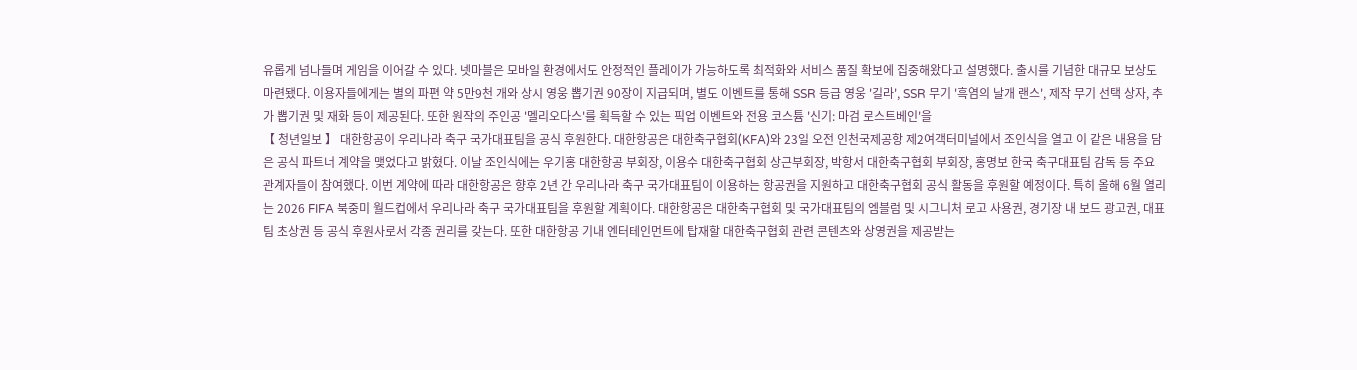유롭게 넘나들며 게임을 이어갈 수 있다. 넷마블은 모바일 환경에서도 안정적인 플레이가 가능하도록 최적화와 서비스 품질 확보에 집중해왔다고 설명했다. 출시를 기념한 대규모 보상도 마련됐다. 이용자들에게는 별의 파편 약 5만9천 개와 상시 영웅 뽑기권 90장이 지급되며, 별도 이벤트를 통해 SSR 등급 영웅 '길라', SSR 무기 '흑염의 날개 랜스', 제작 무기 선택 상자, 추가 뽑기권 및 재화 등이 제공된다. 또한 원작의 주인공 '멜리오다스'를 획득할 수 있는 픽업 이벤트와 전용 코스튬 '신기: 마검 로스트베인'을
【 청년일보 】 대한항공이 우리나라 축구 국가대표팀을 공식 후원한다. 대한항공은 대한축구협회(KFA)와 23일 오전 인천국제공항 제2여객터미널에서 조인식을 열고 이 같은 내용을 담은 공식 파트너 계약을 맺었다고 밝혔다. 이날 조인식에는 우기홍 대한항공 부회장, 이용수 대한축구협회 상근부회장, 박항서 대한축구협회 부회장, 홍명보 한국 축구대표팀 감독 등 주요 관계자들이 참여했다. 이번 계약에 따라 대한항공은 향후 2년 간 우리나라 축구 국가대표팀이 이용하는 항공권을 지원하고 대한축구협회 공식 활동을 후원할 예정이다. 특히 올해 6월 열리는 2026 FIFA 북중미 월드컵에서 우리나라 축구 국가대표팀을 후원할 계획이다. 대한항공은 대한축구협회 및 국가대표팀의 엠블럼 및 시그니처 로고 사용권, 경기장 내 보드 광고권, 대표팀 초상권 등 공식 후원사로서 각종 권리를 갖는다. 또한 대한항공 기내 엔터테인먼트에 탑재할 대한축구협회 관련 콘텐츠와 상영권을 제공받는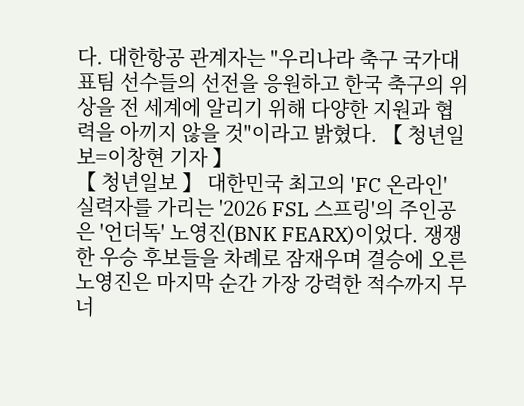다. 대한항공 관계자는 "우리나라 축구 국가대표팀 선수들의 선전을 응원하고 한국 축구의 위상을 전 세계에 알리기 위해 다양한 지원과 협력을 아끼지 않을 것"이라고 밝혔다. 【 청년일보=이창현 기자 】
【 청년일보 】 대한민국 최고의 'FC 온라인' 실력자를 가리는 '2026 FSL 스프링'의 주인공은 '언더독' 노영진(BNK FEARX)이었다. 쟁쟁한 우승 후보들을 차례로 잠재우며 결승에 오른 노영진은 마지막 순간 가장 강력한 적수까지 무너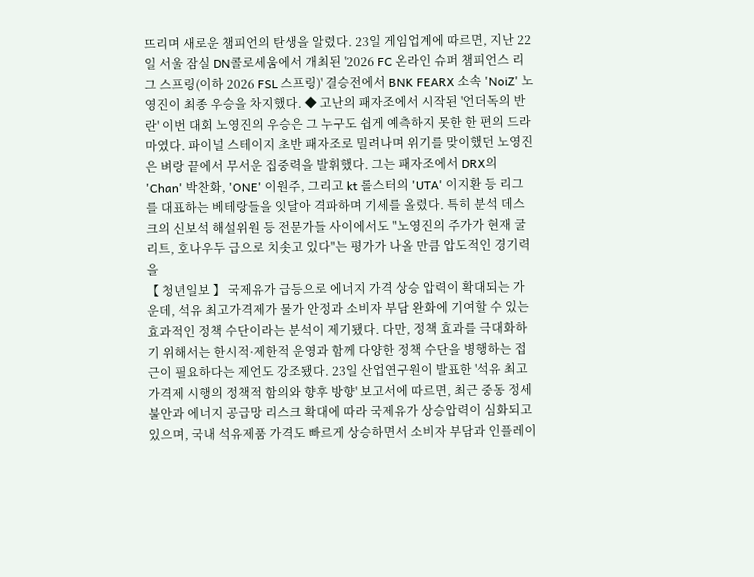뜨리며 새로운 챔피언의 탄생을 알렸다. 23일 게임업계에 따르면, 지난 22일 서울 잠실 DN콜로세움에서 개최된 '2026 FC 온라인 슈퍼 챔피언스 리그 스프링(이하 2026 FSL 스프링)' 결승전에서 BNK FEARX 소속 'NoiZ' 노영진이 최종 우승을 차지했다. ◆ 고난의 패자조에서 시작된 '언더독의 반란' 이번 대회 노영진의 우승은 그 누구도 쉽게 예측하지 못한 한 편의 드라마였다. 파이널 스테이지 초반 패자조로 밀려나며 위기를 맞이했던 노영진은 벼랑 끝에서 무서운 집중력을 발휘했다. 그는 패자조에서 DRX의 'Chan' 박찬화, 'ONE' 이원주, 그리고 kt 롤스터의 'UTA' 이지환 등 리그를 대표하는 베테랑들을 잇달아 격파하며 기세를 올렸다. 특히 분석 데스크의 신보석 해설위원 등 전문가들 사이에서도 "노영진의 주가가 현재 굴리트, 호나우두 급으로 치솟고 있다"는 평가가 나올 만큼 압도적인 경기력을
【 청년일보 】 국제유가 급등으로 에너지 가격 상승 압력이 확대되는 가운데, 석유 최고가격제가 물가 안정과 소비자 부담 완화에 기여할 수 있는 효과적인 정책 수단이라는 분석이 제기됐다. 다만, 정책 효과를 극대화하기 위해서는 한시적·제한적 운영과 함께 다양한 정책 수단을 병행하는 접근이 필요하다는 제언도 강조됐다. 23일 산업연구원이 발표한 '석유 최고가격제 시행의 정책적 함의와 향후 방향' 보고서에 따르면, 최근 중동 정세 불안과 에너지 공급망 리스크 확대에 따라 국제유가 상승압력이 심화되고 있으며, 국내 석유제품 가격도 빠르게 상승하면서 소비자 부담과 인플레이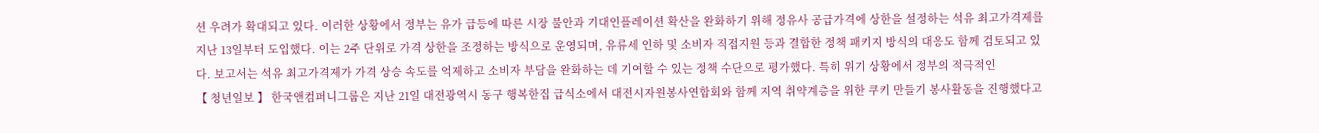션 우려가 확대되고 있다. 이러한 상황에서 정부는 유가 급등에 따른 시장 불안과 기대인플레이션 확산을 완화하기 위해 정유사 공급가격에 상한을 설정하는 석유 최고가격제를 지난 13일부터 도입했다. 이는 2주 단위로 가격 상한을 조정하는 방식으로 운영되며, 유류세 인하 및 소비자 직접지원 등과 결합한 정책 패키지 방식의 대응도 함께 검토되고 있다. 보고서는 석유 최고가격제가 가격 상승 속도를 억제하고 소비자 부담을 완화하는 데 기여할 수 있는 정책 수단으로 평가했다. 특히 위기 상황에서 정부의 적극적인
【 청년일보 】 한국앤컴퍼니그룹은 지난 21일 대전광역시 동구 행복한집 급식소에서 대전시자원봉사연합회와 함께 지역 취약계층을 위한 쿠키 만들기 봉사활동을 진행했다고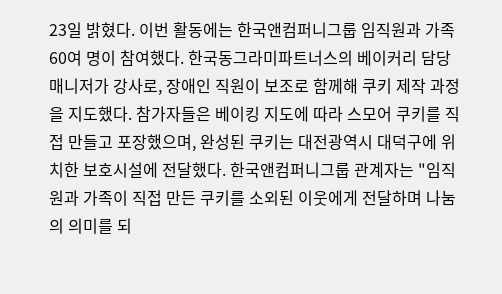23일 밝혔다. 이번 활동에는 한국앤컴퍼니그룹 임직원과 가족 60여 명이 참여했다. 한국동그라미파트너스의 베이커리 담당 매니저가 강사로, 장애인 직원이 보조로 함께해 쿠키 제작 과정을 지도했다. 참가자들은 베이킹 지도에 따라 스모어 쿠키를 직접 만들고 포장했으며, 완성된 쿠키는 대전광역시 대덕구에 위치한 보호시설에 전달했다. 한국앤컴퍼니그룹 관계자는 "임직원과 가족이 직접 만든 쿠키를 소외된 이웃에게 전달하며 나눔의 의미를 되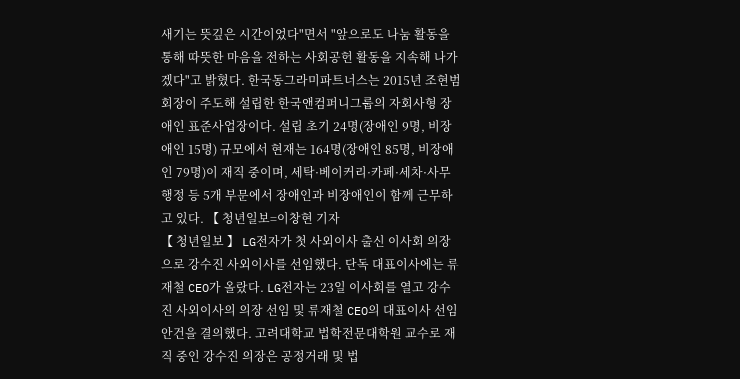새기는 뜻깊은 시간이었다"면서 "앞으로도 나눔 활동을 통해 따뜻한 마음을 전하는 사회공헌 활동을 지속해 나가겠다"고 밝혔다. 한국동그라미파트너스는 2015년 조현범 회장이 주도해 설립한 한국앤컴퍼니그룹의 자회사형 장애인 표준사업장이다. 설립 초기 24명(장애인 9명, 비장애인 15명) 규모에서 현재는 164명(장애인 85명, 비장애인 79명)이 재직 중이며, 세탁·베이커리·카페·세차·사무행정 등 5개 부문에서 장애인과 비장애인이 함께 근무하고 있다. 【 청년일보=이창현 기자
【 청년일보 】 LG전자가 첫 사외이사 출신 이사회 의장으로 강수진 사외이사를 선임했다. 단독 대표이사에는 류재철 CEO가 올랐다. LG전자는 23일 이사회를 열고 강수진 사외이사의 의장 선임 및 류재철 CEO의 대표이사 선임 안건을 결의했다. 고려대학교 법학전문대학원 교수로 재직 중인 강수진 의장은 공정거래 및 법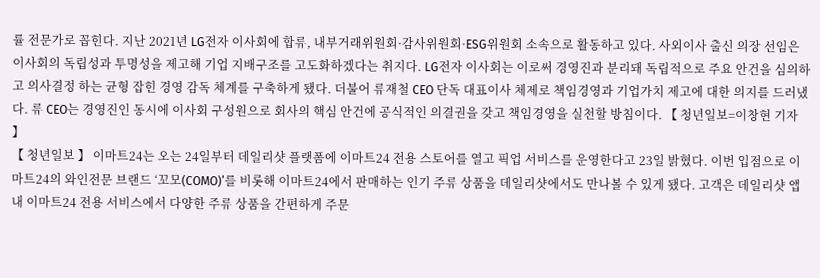률 전문가로 꼽힌다. 지난 2021년 LG전자 이사회에 합류, 내부거래위원회·감사위원회·ESG위원회 소속으로 활동하고 있다. 사외이사 출신 의장 선임은 이사회의 독립성과 투명성을 제고해 기업 지배구조를 고도화하겠다는 취지다. LG전자 이사회는 이로써 경영진과 분리돼 독립적으로 주요 안건을 심의하고 의사결정 하는 균형 잡힌 경영 감독 체계를 구축하게 됐다. 더불어 류재철 CEO 단독 대표이사 체제로 책임경영과 기업가치 제고에 대한 의지를 드러냈다. 류 CEO는 경영진인 동시에 이사회 구성원으로 회사의 핵심 안건에 공식적인 의결권을 갖고 책임경영을 실천할 방침이다. 【 청년일보=이창현 기자 】
【 청년일보 】 이마트24는 오는 24일부터 데일리샷 플랫폼에 이마트24 전용 스토어를 열고 픽업 서비스를 운영한다고 23일 밝혔다. 이번 입점으로 이마트24의 와인전문 브랜드 ‘꼬모(COMO)’를 비롯해 이마트24에서 판매하는 인기 주류 상품을 데일리샷에서도 만나볼 수 있게 됐다. 고객은 데일리샷 앱 내 이마트24 전용 서비스에서 다양한 주류 상품을 간편하게 주문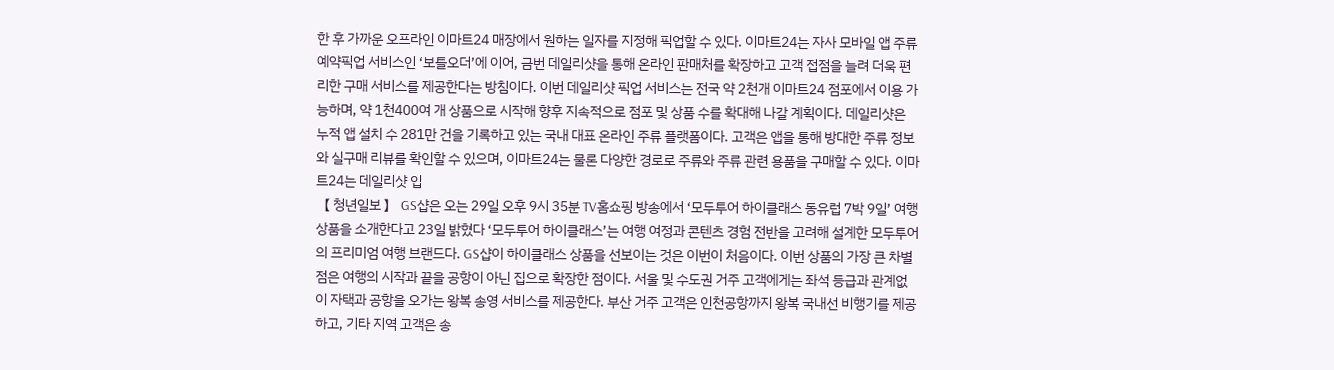한 후 가까운 오프라인 이마트24 매장에서 원하는 일자를 지정해 픽업할 수 있다. 이마트24는 자사 모바일 앱 주류 예약픽업 서비스인 ‘보틀오더’에 이어, 금번 데일리샷을 통해 온라인 판매처를 확장하고 고객 접점을 늘려 더욱 편리한 구매 서비스를 제공한다는 방침이다. 이번 데일리샷 픽업 서비스는 전국 약 2천개 이마트24 점포에서 이용 가능하며, 약 1천400여 개 상품으로 시작해 향후 지속적으로 점포 및 상품 수를 확대해 나갈 계획이다. 데일리샷은 누적 앱 설치 수 281만 건을 기록하고 있는 국내 대표 온라인 주류 플랫폼이다. 고객은 앱을 통해 방대한 주류 정보와 실구매 리뷰를 확인할 수 있으며, 이마트24는 물론 다양한 경로로 주류와 주류 관련 용품을 구매할 수 있다. 이마트24는 데일리샷 입
【 청년일보 】 GS샵은 오는 29일 오후 9시 35분 TV홈쇼핑 방송에서 ‘모두투어 하이클래스 동유럽 7박 9일’ 여행 상품을 소개한다고 23일 밝혔다 ‘모두투어 하이클래스’는 여행 여정과 콘텐츠 경험 전반을 고려해 설계한 모두투어의 프리미엄 여행 브랜드다. GS샵이 하이클래스 상품을 선보이는 것은 이번이 처음이다. 이번 상품의 가장 큰 차별점은 여행의 시작과 끝을 공항이 아닌 집으로 확장한 점이다. 서울 및 수도권 거주 고객에게는 좌석 등급과 관계없이 자택과 공항을 오가는 왕복 송영 서비스를 제공한다. 부산 거주 고객은 인천공항까지 왕복 국내선 비행기를 제공하고, 기타 지역 고객은 송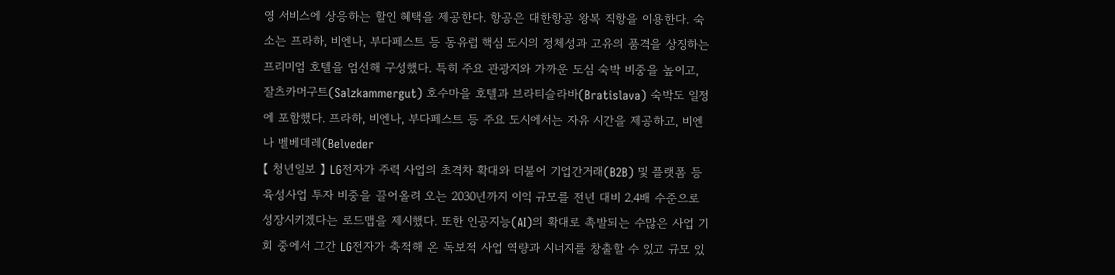영 서비스에 상응하는 할인 혜택을 제공한다. 항공은 대한항공 왕복 직항을 이용한다. 숙소는 프라하, 비엔나, 부다페스트 등 동유럽 핵심 도시의 정체성과 고유의 품격을 상징하는 프리미엄 호텔을 엄선해 구성했다. 특히 주요 관광지와 가까운 도심 숙박 비중을 높이고, 잘츠카머구트(Salzkammergut) 호수마을 호텔과 브라티슬라바(Bratislava) 숙박도 일정에 포함했다. 프라하, 비엔나, 부다페스트 등 주요 도시에서는 자유 시간을 제공하고, 비엔나 벨베데레(Belveder
【 청년일보 】 LG전자가 주력 사업의 초격차 확대와 더불어 기업간거래(B2B) 및 플랫폼 등 육성사업 투자 비중을 끌어올려 오는 2030년까지 이익 규모를 전년 대비 2.4배 수준으로 성장시키겠다는 로드맵을 제시했다. 또한 인공지능(AI)의 확대로 촉발되는 수많은 사업 기회 중에서 그간 LG전자가 축적해 온 독보적 사업 역량과 시너지를 창출할 수 있고 규모 있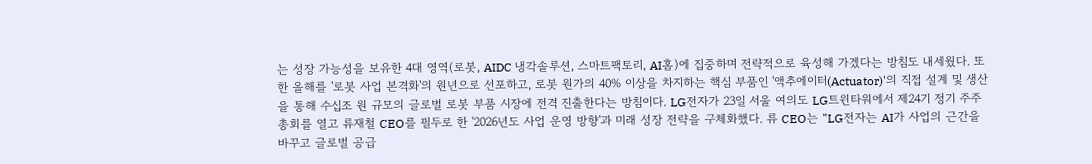는 성장 가능성을 보유한 4대 영역(로봇, AIDC 냉각솔루션, 스마트팩토리, AI홈)에 집중하며 전략적으로 육성해 가겠다는 방침도 내세웠다. 또한 올해를 '로봇 사업 본격화'의 원년으로 선포하고, 로봇 원가의 40% 이상을 차지하는 핵심 부품인 '액추에이터(Actuator)'의 직접 설계 및 생산을 통해 수십조 원 규모의 글로벌 로봇 부품 시장에 전격 진출한다는 방침이다. LG전자가 23일 서울 여의도 LG트윈타워에서 제24기 정기 주주총회를 열고 류재철 CEO를 필두로 한 '2026년도 사업 운영 방향'과 미래 성장 전략을 구체화했다. 류 CEO는 "LG전자는 AI가 사업의 근간을 바꾸고 글로벌 공급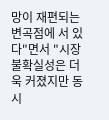망이 재편되는 변곡점에 서 있다"면서 "시장 불확실성은 더욱 커졌지만 동시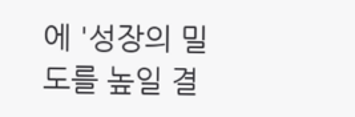에 '성장의 밀도를 높일 결